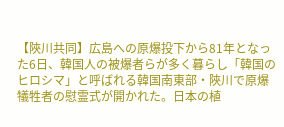【陜川共同】広島への原爆投下から81年となった6日、韓国人の被爆者らが多く暮らし「韓国のヒロシマ」と呼ばれる韓国南東部・陜川で原爆犠牲者の慰霊式が開かれた。日本の植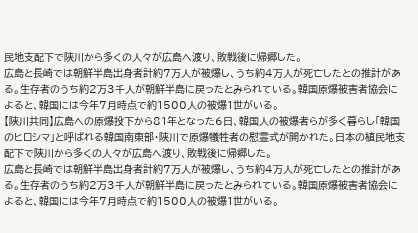民地支配下で陜川から多くの人々が広島へ渡り、敗戦後に帰郷した。
広島と長崎では朝鮮半島出身者計約7万人が被爆し、うち約4万人が死亡したとの推計がある。生存者のうち約2万3千人が朝鮮半島に戻ったとみられている。韓国原爆被害者協会によると、韓国には今年7月時点で約1500人の被爆1世がいる。
【陜川共同】広島への原爆投下から81年となった6日、韓国人の被爆者らが多く暮らし「韓国のヒロシマ」と呼ばれる韓国南東部・陜川で原爆犠牲者の慰霊式が開かれた。日本の植民地支配下で陜川から多くの人々が広島へ渡り、敗戦後に帰郷した。
広島と長崎では朝鮮半島出身者計約7万人が被爆し、うち約4万人が死亡したとの推計がある。生存者のうち約2万3千人が朝鮮半島に戻ったとみられている。韓国原爆被害者協会によると、韓国には今年7月時点で約1500人の被爆1世がいる。